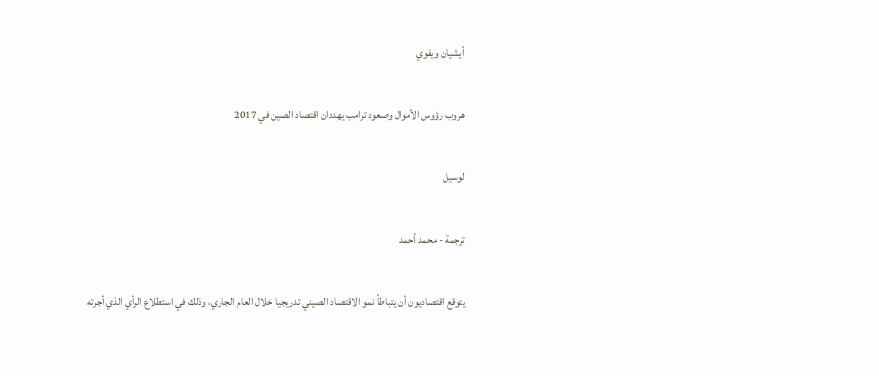أيشيان ويفوي

هروب رؤوس الأموال وصعود ترامب يهددان اقتصاد الصين في 2017

لوسيل

ترجمة - محمد أحمد

يتوقع اقتصاديون أن يتباطأ نمو الاقتصاد الصيني تدريجيا خلال العام الجاري، وذلك في استطلاع الرأي الذي أجرته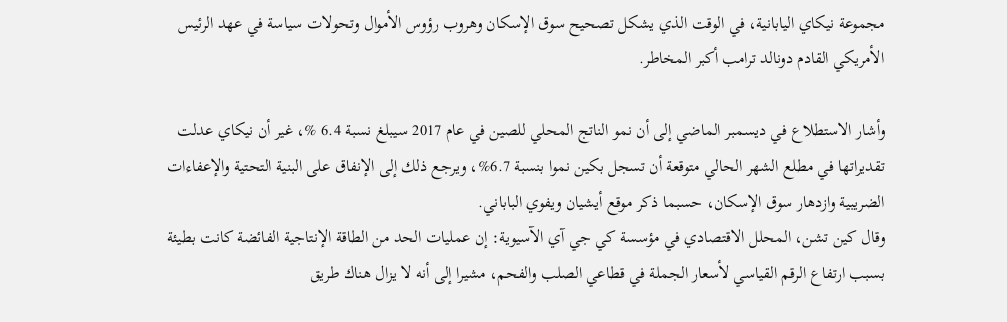مجموعة نيكاي اليابانية، في الوقت الذي يشكل تصحيح سوق الإسكان وهروب رؤوس الأموال وتحولات سياسة في عهد الرئيس الأمريكي القادم دونالد ترامب أكبر المخاطر.

وأشار الاستطلاع في ديسمبر الماضي إلى أن نمو الناتج المحلي للصين في عام 2017 سيبلغ نسبة 6.4 %، غير أن نيكاي عدلت تقديراتها في مطلع الشهر الحالي متوقعة أن تسجل بكين نموا بنسبة 6.7%، ويرجع ذلك إلى الإنفاق على البنية التحتية والإعفاءات الضريبية وازدهار سوق الإسكان، حسبما ذكر موقع أيشيان ويفوي الباباني.
وقال كين تشن، المحلل الاقتصادي في مؤسسة كي جي آي الآسيوية: إن عمليات الحد من الطاقة الإنتاجية الفائضة كانت بطيئة بسبب ارتفاع الرقم القياسي لأسعار الجملة في قطاعي الصلب والفحم، مشيرا إلى أنه لا يزال هناك طريق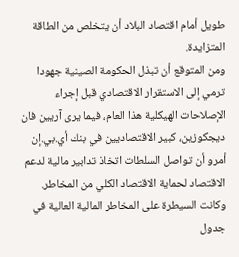طويل أمام اقتصاد البلاد أن يتخلص من الطاقة المتزايدة.
ومن المتوقع أن تبذل الحكومة الصينية جهودا ترمي إلى الاستقرار الاقتصادي قبل إجراء الإصلاحات الهيكلية هذا العام، فيما يرى آريين فان ديجكوزين، كبير الاقتصاديين في بنك أي.بي.إن أمرو أن تواصل السلطات اتخاذ تدابير مالية لدعم الاقتصاد لحماية الاقتصاد الكلي من المخاطر.
وكانت السيطرة على المخاطر المالية العالية في جدول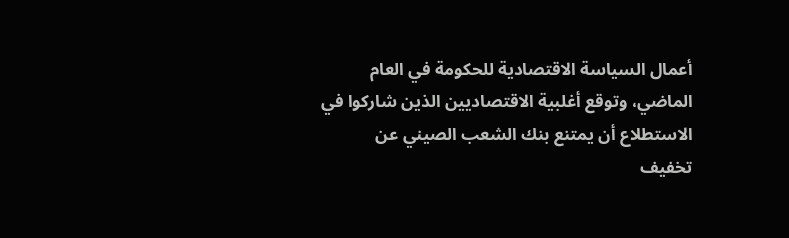أعمال السياسة الاقتصادية للحكومة في العام الماضي، وتوقع أغلبية الاقتصاديين الذين شاركوا في الاستطلاع أن يمتنع بنك الشعب الصيني عن تخفيف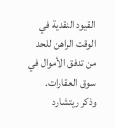القيود النقدية في الوقت الراهن للحد من تدفق الأموال في سوق العقارات.
وذكر ريتشارد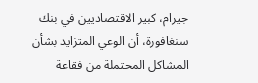جيرام، كبير الاقتصاديين في بنك سنغافورة، أن الوعي المتزايد بشأن المشاكل المحتملة من فقاعة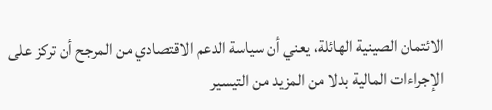الائتمان الصينية الهائلة، يعني أن سياسة الدعم الاقتصادي من المرجح أن تركز على الإجراءات المالية بدلا من المزيد من التيسير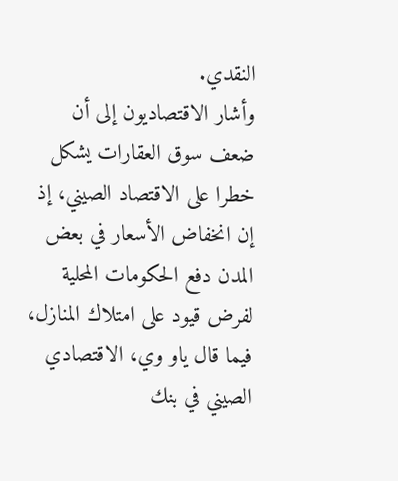النقدي.
وأشار الاقتصاديون إلى أن ضعف سوق العقارات يشكل خطرا على الاقتصاد الصيني، إذ إن انخفاض الأسعار في بعض المدن دفع الحكومات المحلية لفرض قيود على امتلاك المنازل، فيما قال ياو وي، الاقتصادي الصيني في بنك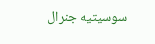سوسيتيه جنرال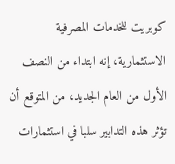كوبريت للخدمات المصرفية الاستثمارية، إنه ابتداء من النصف الأول من العام الجديد، من المتوقع أن تؤثر هذه التدابير سلبا في استثمارات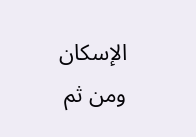الإسكان ومن ثم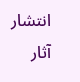انتشار آثار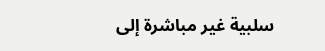سلبية غير مباشرة إلى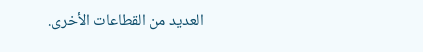العديد من القطاعات الأخرى.